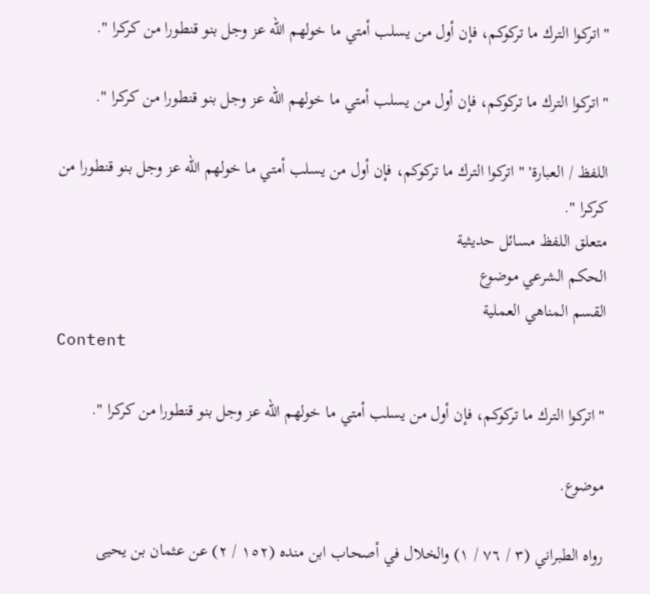" اتركوا الترك ما تركوكم، فإن أول من يسلب أمتي ما خولهم الله عز وجل بنو قنطورا من كركرا ".

" اتركوا الترك ما تركوكم، فإن أول من يسلب أمتي ما خولهم الله عز وجل بنو قنطورا من كركرا ".

اللفظ / العبارة' " اتركوا الترك ما تركوكم، فإن أول من يسلب أمتي ما خولهم الله عز وجل بنو قنطورا من كركرا ".
متعلق اللفظ مسائل حديثية
الحكم الشرعي موضوع
القسم المناهي العملية
Content

" اتركوا الترك ما تركوكم، فإن أول من يسلب أمتي ما خولهم الله عز وجل بنو قنطورا من كركرا ".

موضوع.

رواه الطبراني (٣ / ٧٦ / ١) والخلال في أصحاب ابن منده (١٥٢ / ٢) عن عثمان بن يحيى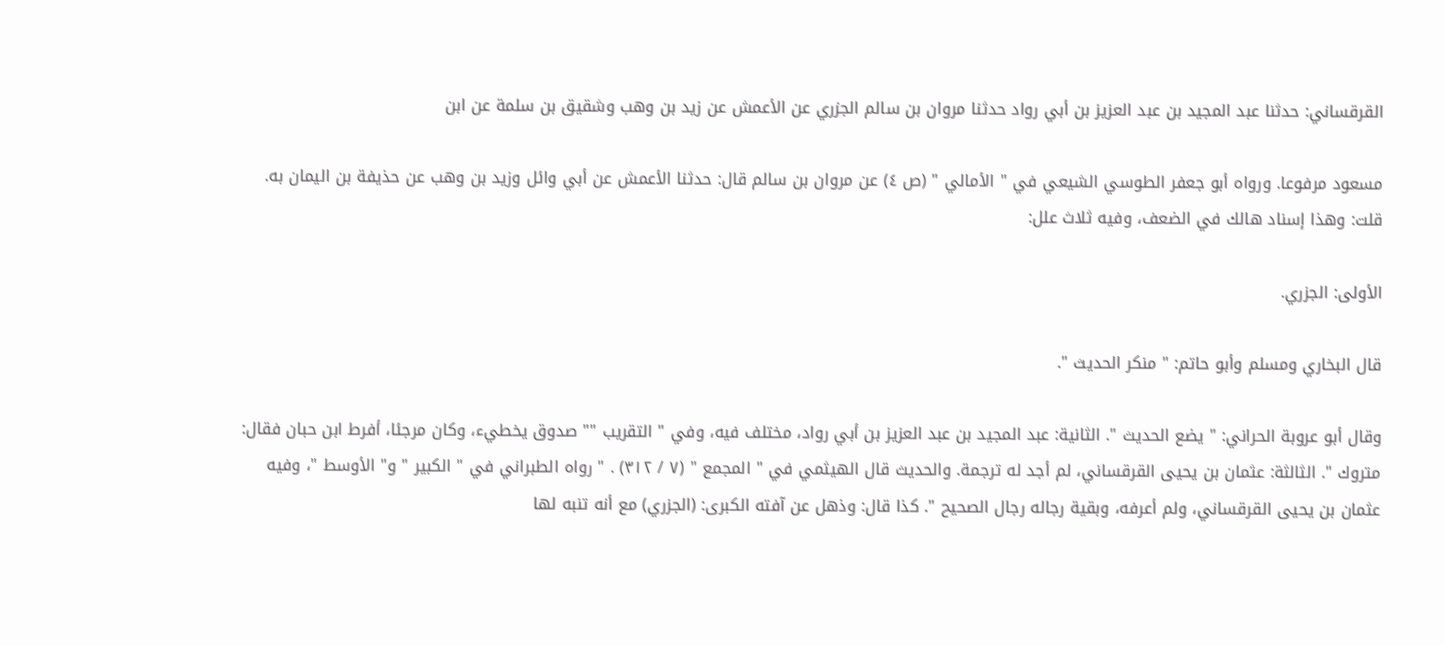القرقساني: حدثنا عبد المجيد بن عبد العزيز بن أبي رواد حدثنا مروان بن سالم الجزري عن الأعمش عن زيد بن وهب وشقيق بن سلمة عن ابن

مسعود مرفوعا. ورواه أبو جعفر الطوسي الشيعي في " الأمالي " (ص ٤) عن مروان بن سالم قال: حدثنا الأعمش عن أبي وائل وزيد بن وهب عن حذيفة بن اليمان به. قلت: وهذا إسناد هالك في الضعف، وفيه ثلاث علل:

الأولى: الجزري.

قال البخاري ومسلم وأبو حاتم: " منكر الحديث ".

وقال أبو عروبة الحراني: " يضع الحديث ". الثانية: عبد المجيد بن عبد العزيز بن أبي رواد، مختلف فيه، وفي " التقريب "" صدوق يخطيء، وكان مرجئا، أفرط ابن حبان فقال: متروك ". الثالثة: عثمان بن يحيى القرقساني، لم أجد له ترجمة. والحديث قال الهيثمي في " المجمع " (٧ / ٣١٢) . " رواه الطبراني في " الكبير " و" الأوسط "، وفيه عثمان بن يحيى القرقساني، ولم أعرفه، وبقية رجاله رجال الصحيح ". كذا قال: وذهل عن آفته الكبرى: (الجزري) مع أنه تنبه لها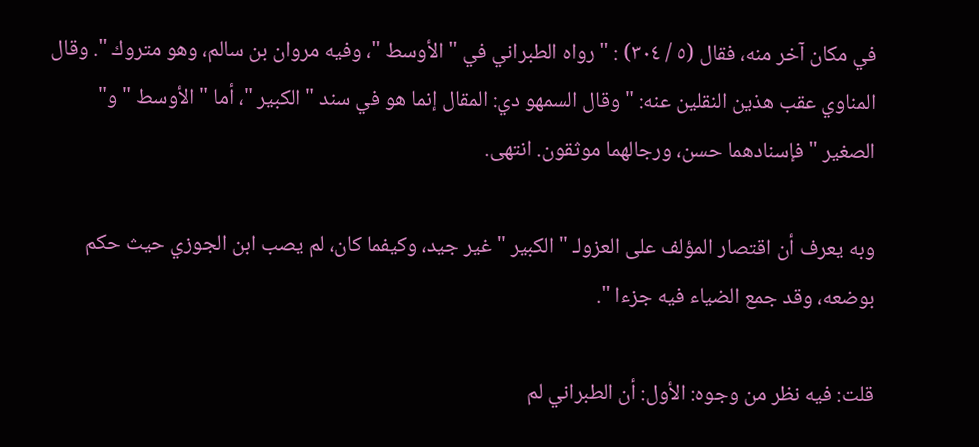في مكان آخر منه، فقال (٥ / ٣٠٤) : " رواه الطبراني في " الأوسط "، وفيه مروان بن سالم، وهو متروك ". وقال المناوي عقب هذين النقلين عنه: " وقال السمهو دي: المقال إنما هو في سند " الكبير "، أما " الأوسط " و" الصغير " فإسنادهما حسن، ورجالهما موثقون. انتهى.

وبه يعرف أن اقتصار المؤلف على العزولـ " الكبير " غير جيد، وكيفما كان، لم يصب ابن الجوزي حيث حكم بوضعه، وقد جمع الضياء فيه جزءا ".

قلت: فيه نظر من وجوه: الأول: أن الطبراني لم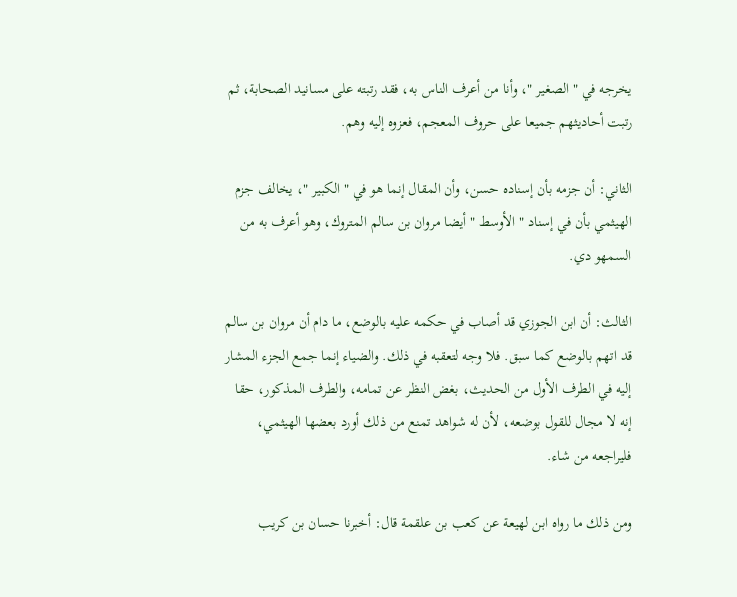يخرجه في " الصغير "، وأنا من أعرف الناس به، فقد رتبته على مسانيد الصحابة، ثم رتبت أحاديثهم جميعا على حروف المعجم، فعزوه إليه وهم.

الثاني: أن جزمه بأن إسناده حسن، وأن المقال إنما هو في " الكبير "، يخالف جزم الهيثمي بأن في إسناد " الأوسط " أيضا مروان بن سالم المتروك، وهو أعرف به من السمهو دي.

الثالث: أن ابن الجوزي قد أصاب في حكمه عليه بالوضع، ما دام أن مروان بن سالم قد اتهم بالوضع كما سبق. فلا وجه لتعقبه في ذلك. والضياء إنما جمع الجزء المشار إليه في الطرف الأول من الحديث، بغض النظر عن تمامه، والطرف المذكور، حقا إنه لا مجال للقول بوضعه، لأن له شواهد تمنع من ذلك أورد بعضها الهيثمي، فليراجعه من شاء.

ومن ذلك ما رواه ابن لهيعة عن كعب بن علقمة قال: أخبرنا حسان بن كريب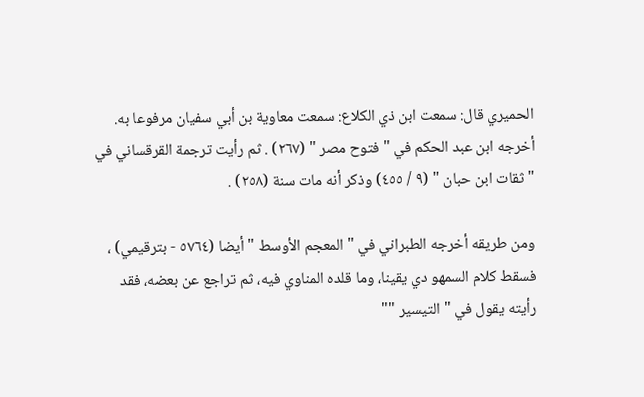الحميري قال: سمعت ابن ذي الكلاع: سمعت معاوية بن أبي سفيان مرفوعا به. أخرجه ابن عبد الحكم في " فتوح مصر " (٢٦٧) . ثم رأيت ترجمة القرقساني في " ثقات ابن حبان " (٩ / ٤٥٥) وذكر أنه مات سنة (٢٥٨) .

ومن طريقه أخرجه الطبراني في " المعجم الأوسط " أيضا (٥٧٦٤ - بترقيمي) ، فسقط كلام السمهو دي يقينا، وما قلده المناوي فيه، ثم تراجع عن بعضه، فقد رأيته يقول في " التيسير ""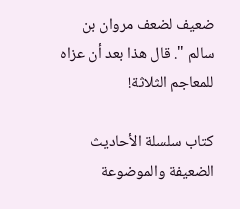ضعيف لضعف مروان بن سالم ". قال هذا بعد أن عزاه للمعاجم الثلاثة!

كتاب سلسلة الأحاديث الضعيفة والموضوعة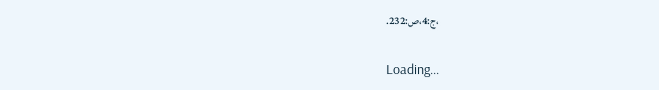،ج:4،ص:232.

Loading...